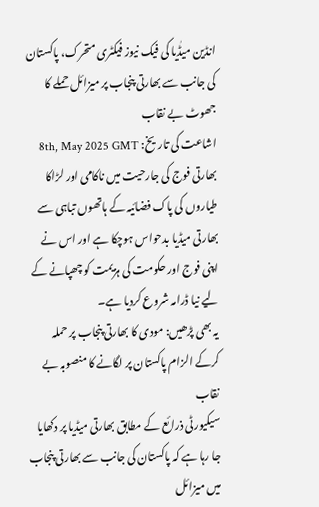انڈین میڈٰیا کی فیک نیوز فیکٹری متحرک، پاکستان کی جانب سے بھارتی پنجاب پر میزائل حملے کا جھوٹ بے نقاب
اشاعت کی تاریخ: 8th, May 2025 GMT
بھارتی فوج کی جارحیت میں ناکامی اور لڑاکا طیاروں کی پاک فضائیہ کے ہاتھوں تباہی سے بھارتی میڈیا بدحواس ہوچکا ہے اور اس نے اپنی فوج اور حکومت کی ہزیمت کو چھپانے کے لیے نیا ڈرامہ شروع کردیا ہے۔
یہ بھی پڑھیں: مودی کا بھارتی پنجاب پر حملہ کرکے الزام پاکستان پر لگانے کا منصوبہ بے نقاب
سیکیورٹی ذرائع کے مطابق بھارتی میڈیا پر دکھایا جا رہا ہے کہ پاکستان کی جانب سے بھارتی پنجاب میں میزائل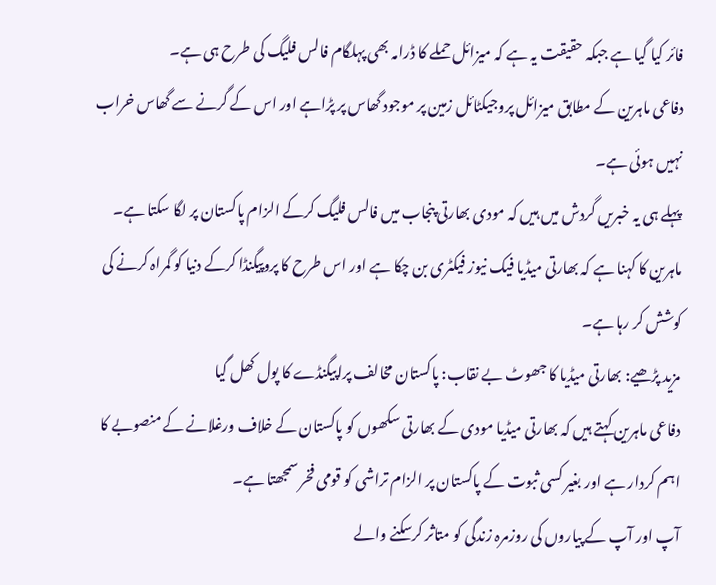فائر کیا گیا ہے جبکہ حقیقت یہ ہے کہ میزائل حملے کا ڈرامہ بھی پہلگام فالس فلیگ کی طرح ہی ہے۔
دفاعی ماہرین کے مطابق میزائل پروجیکٹائل زمین پر موجود گھاس پر پڑاہے اور اس کے گرنے سے گھاس خراب نہیں ہوئی ہے۔
پہلے ہی یہ خبریں گردش میں ہیں کہ مودی بھارتی پنجاب میں فالس فلیگ کرکے الزام پاکستان پر لگا سکتا ہے۔
ماہرین کا کہنا ہے کہ بھارتی میڈیا فیک نیوز فیکٹری بن چکا ہے اور اس طرح کا پروپیگنڈا کرکے دنیا کو گمراہ کرنے کی کوشش کر رہا ہے۔
مزید پڑھیے: بھارتی میڈیا کا جھوٹ بے نقاب: پاکستان مخالف پراپیگنڈے کا پول کھل گیا
دفاعی ماہرین کہتے ہیں کہ بھارتی میڈیا مودی کے بھارتی سکھوں کو پاکستان کے خلاف ورغلانے کے منصوبے کا اہم کردار ہے اور بغیر کسی ثبوت کے پاکستان پر الزام تراشی کو قومی فخر سمجھتا ہے۔
آپ اور آپ کے پیاروں کی روزمرہ زندگی کو متاثر کرسکنے والے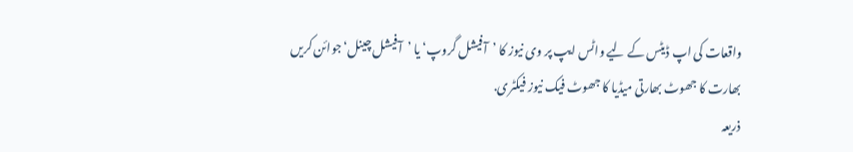واقعات کی اپ ڈیٹس کے لیے واٹس ایپ پر وی نیوز کا ’آفیشل گروپ‘ یا ’آفیشل چینل‘ جوائن کریں
بھارت کا جھوٹ بھارتی میڈیا کا جھوٹ فیک نیوز فیکٹری.
ذریعہ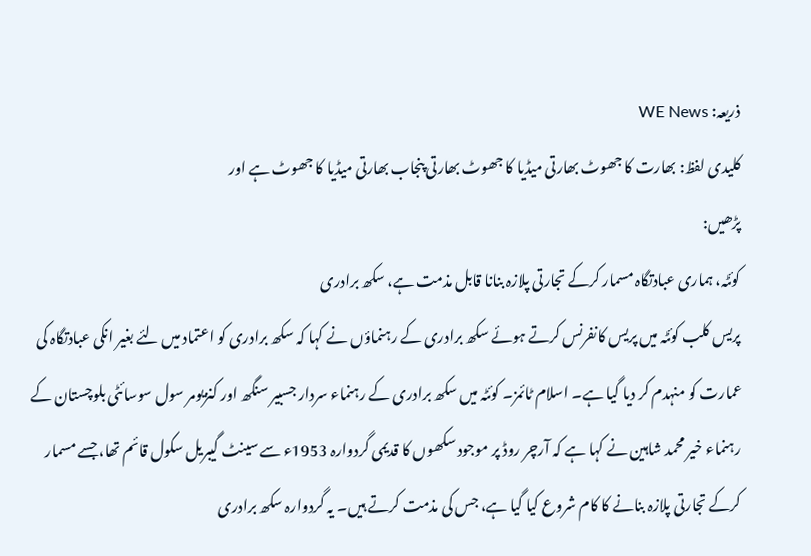ذریعہ: WE News
کلیدی لفظ: بھارت کا جھوٹ بھارتی میڈیا کا جھوٹ بھارتی پنجاب بھارتی میڈیا کا جھوٹ ہے اور
پڑھیں:
کوئٹہ، ہماری عبادتگاہ مسمار کرکے تجارتی پلازہ بنانا قابل مذمت ہے، سکھ برادری
پریس کلب کوئٹہ میں پریس کانفرنس کرتے ہوئے سکھ برادری کے رہنماؤں نے کہا کہ سکھ برادری کو اعتماد میں لئے بغیر انکی عبادتگاہ کی عمارت کو منہدم کر دیا گیا ہے۔ اسلام ٹائمز۔ کوئٹہ میں سکھ برادری کے رہنماء سردار جسبیر سنگھ اور کنزیومر سول سوسائٹی بلوچستان کے رہنماء خیر محمد شاہین نے کہا ہے کہ آرچر روڈ پر موجود سکھوں کا قدیمی گردوارہ 1953ء سے سینٹ گیبریل سکول قائم تھا، جسے مسمار کرکے تجارتی پلازہ بنانے کا کام شروع کیا گیا ہے، جس کی مذمت کرتے ہیں۔ یہ گردوارہ سکھ برادری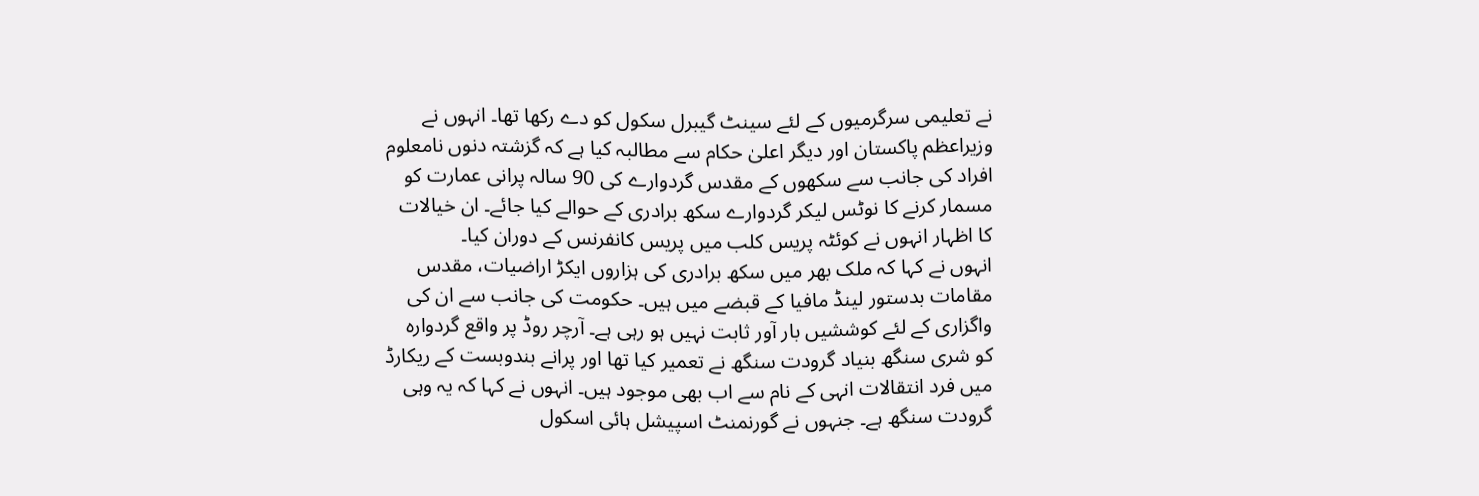نے تعلیمی سرگرمیوں کے لئے سینٹ گیبرل سکول کو دے رکھا تھا۔ انہوں نے وزیراعظم پاکستان اور دیگر اعلیٰ حکام سے مطالبہ کیا ہے کہ گزشتہ دنوں نامعلوم افراد کی جانب سے سکھوں کے مقدس گردوارے کی 90 سالہ پرانی عمارت کو مسمار کرنے کا نوٹس لیکر گردوارے سکھ برادری کے حوالے کیا جائے۔ ان خیالات کا اظہار انہوں نے کوئٹہ پریس کلب میں پریس کانفرنس کے دوران کیا۔
انہوں نے کہا کہ ملک بھر میں سکھ برادری کی ہزاروں ایکڑ اراضیات، مقدس مقامات بدستور لینڈ مافیا کے قبضے میں ہیں۔ حکومت کی جانب سے ان کی واگزاری کے لئے کوششیں بار آور ثابت نہیں ہو رہی ہے۔ آرچر روڈ پر واقع گردوارہ کو شری سنگھ بنیاد گرودت سنگھ نے تعمیر کیا تھا اور پرانے بندوبست کے ریکارڈ میں فرد انتقالات انہی کے نام سے اب بھی موجود ہیں۔ انہوں نے کہا کہ یہ وہی گرودت سنگھ ہے۔ جنہوں نے گورنمنٹ اسپیشل ہائی اسکول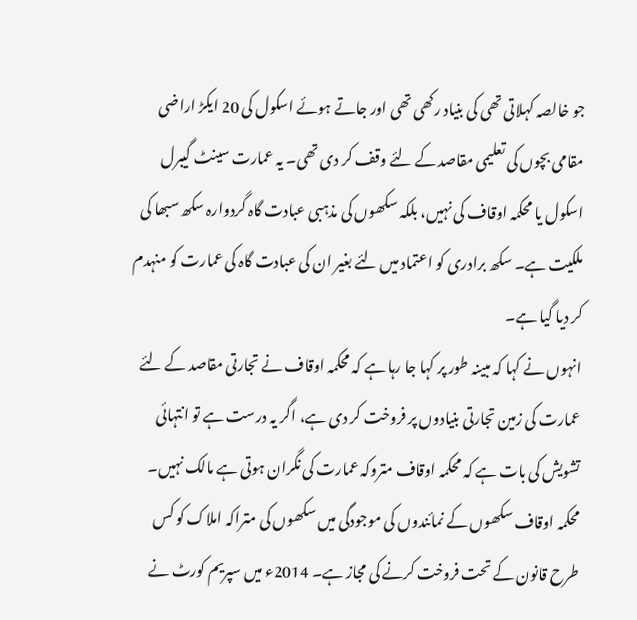جو خالصہ کہلاتی تھی کی بنیاد رکھی تھی اور جاتے ہوئے اسکول کی 20 ایکڑ اراضی مقامی بچوں کی تعلیمی مقاصد کے لئے وقف کر دی تھی۔ یہ عمارت سینٹ گیبرل اسکول یا محکمہ اوقاف کی نہیں، بلکہ سکھوں کی مذہبی عبادت گاہ گردوارہ سکھ سبھا کی ملکیت ہے۔ سکھ برادری کو اعتماد میں لئے بغیر ان کی عبادت گاہ کی عمارت کو منہدم کر دیا گیا ہے۔
انہوں نے کہا کہ مبینہ طور پر کہا جا رہا ہے کہ محکمہ اوقاف نے تجارتی مقاصد کے لئے عمارت کی زمین تجارتی بنیادوں پر فروخت کر دی ہے، اگر یہ درست ہے تو انتہائی تشویش کی بات ہے کہ محکمہ اوقاف متروکہ عمارت کی نگران ہوتی ہے مالک نہیں۔ محکمہ اوقاف سکھوں کے نمائندوں کی موجودگی میں سکھوں کی متراکہ املاک کو کس طرح قانون کے تحت فروخت کرنے کی مجاز ہے۔ 2014ء میں سپریم کورٹ نے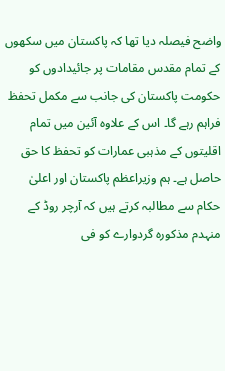واضح فیصلہ دیا تھا کہ پاکستان میں سکھوں کے تمام مقدس مقامات پر جائیدادوں کو حکومت پاکستان کی جانب سے مکمل تحفظ فراہم رہے گا۔ اس کے علاوہ آئین میں تمام اقلیتوں کے مذہبی عمارات کو تحفظ کا حق حاصل ہے۔ ہم وزیراعظم پاکستان اور اعلیٰ حکام سے مطالبہ کرتے ہیں کہ آرچر روڈ کے منہدم مذکورہ گردوارے کو فی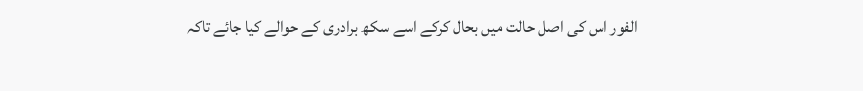الفور اس کی اصل حالت میں بحال کرکے اسے سکھ برادری کے حوالے کیا جائے تاکہ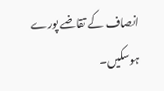انصاف کے تقاضے پورے ہوسکیں۔